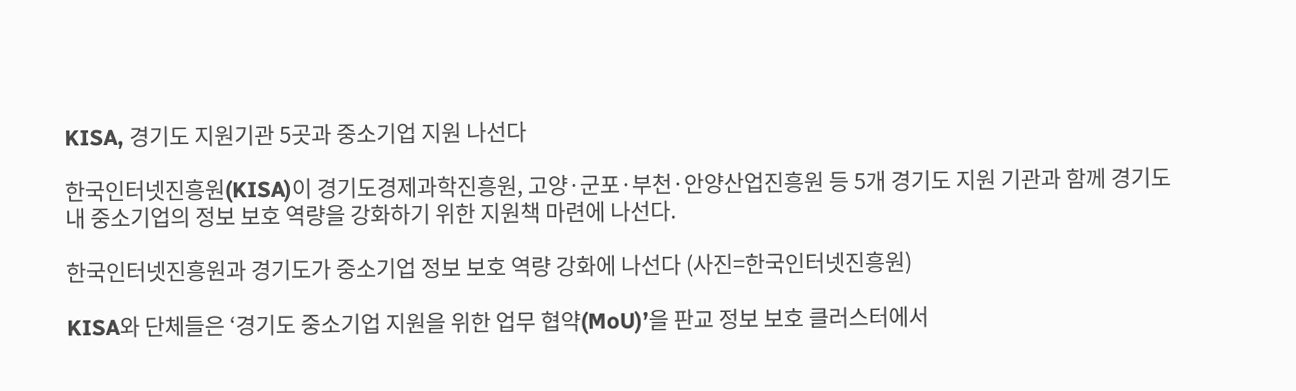KISA, 경기도 지원기관 5곳과 중소기업 지원 나선다

한국인터넷진흥원(KISA)이 경기도경제과학진흥원, 고양·군포·부천·안양산업진흥원 등 5개 경기도 지원 기관과 함께 경기도 내 중소기업의 정보 보호 역량을 강화하기 위한 지원책 마련에 나선다.

한국인터넷진흥원과 경기도가 중소기업 정보 보호 역량 강화에 나선다 (사진=한국인터넷진흥원)

KISA와 단체들은 ‘경기도 중소기업 지원을 위한 업무 협약(MoU)’을 판교 정보 보호 클러스터에서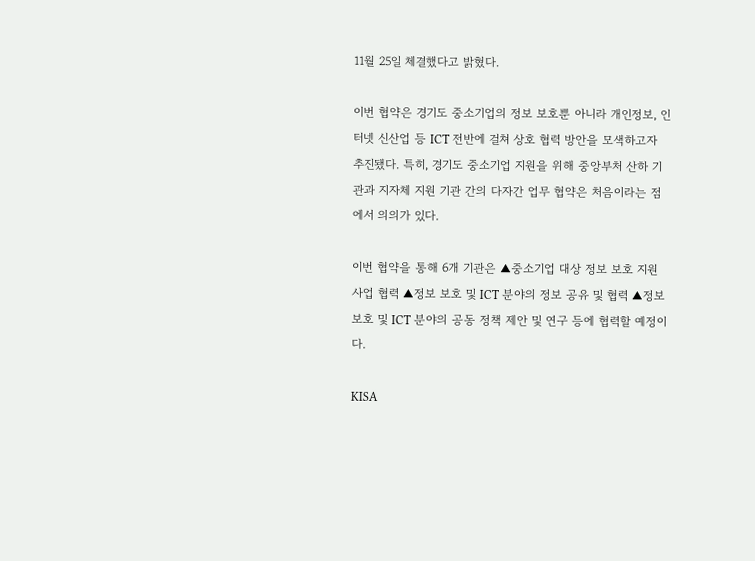11월 25일 체결했다고 밝혔다.

이번 협약은 경기도 중소기업의 정보 보호뿐 아니라 개인정보, 인터넷 신산업 등 ICT 전반에 걸쳐 상호 협력 방안을 모색하고자 추진됐다. 특히, 경기도 중소기업 지원을 위해 중앙부처 산하 기관과 지자체 지원 기관 간의 다자간 업무 협약은 처음이라는 점에서 의의가 있다.

이번 협약을 통해 6개 기관은 ▲중소기업 대상 정보 보호 지원 사업 협력 ▲정보 보호 및 ICT 분야의 정보 공유 및 협력 ▲정보 보호 및 ICT 분야의 공동 정책 제안 및 연구 등에 협력할 예정이다.

KISA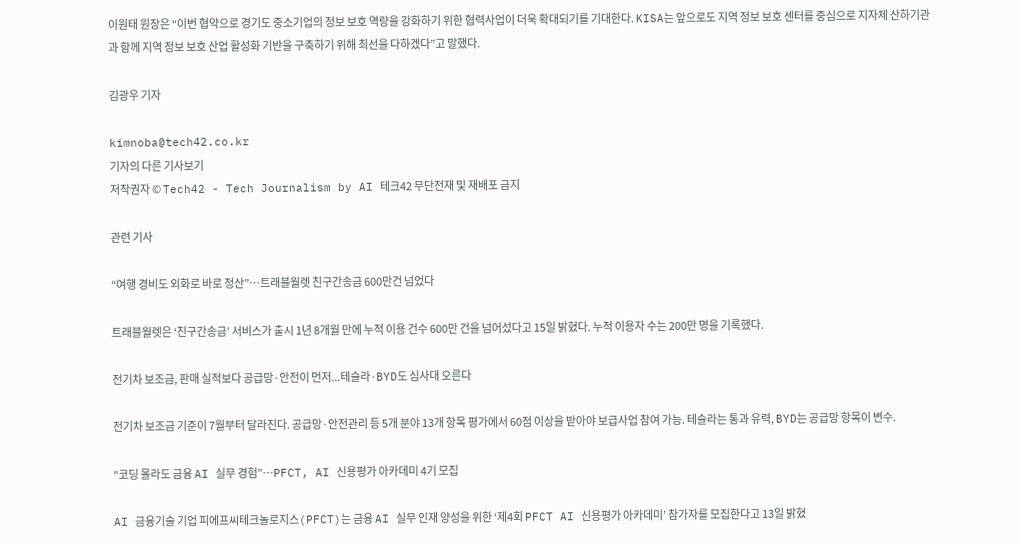이원태 원장은 “이번 협약으로 경기도 중소기업의 정보 보호 역량을 강화하기 위한 협력사업이 더욱 확대되기를 기대한다. KISA는 앞으로도 지역 정보 보호 센터를 중심으로 지자체 산하기관과 함께 지역 정보 보호 산업 활성화 기반을 구축하기 위해 최선을 다하겠다”고 말했다.

김광우 기자

kimnoba@tech42.co.kr
기자의 다른 기사보기
저작권자 © Tech42 - Tech Journalism by AI 테크42 무단전재 및 재배포 금지

관련 기사

“여행 경비도 외화로 바로 정산”…트래블월렛 친구간송금 600만건 넘었다

트래블월렛은 ‘친구간송금’ 서비스가 출시 1년 8개월 만에 누적 이용 건수 600만 건을 넘어섰다고 15일 밝혔다. 누적 이용자 수는 200만 명을 기록했다.

전기차 보조금, 판매 실적보다 공급망·안전이 먼저...테슬라·BYD도 심사대 오른다

전기차 보조금 기준이 7월부터 달라진다. 공급망·안전관리 등 5개 분야 13개 항목 평가에서 60점 이상을 받아야 보급사업 참여 가능. 테슬라는 통과 유력, BYD는 공급망 항목이 변수.

“코딩 몰라도 금융 AI 실무 경험”…PFCT, AI 신용평가 아카데미 4기 모집

AI 금융기술 기업 피에프씨테크놀로지스(PFCT)는 금융 AI 실무 인재 양성을 위한 ‘제4회 PFCT AI 신용평가 아카데미’ 참가자를 모집한다고 13일 밝혔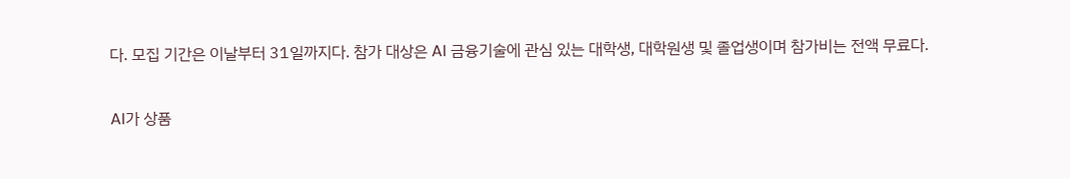다. 모집 기간은 이날부터 31일까지다. 참가 대상은 AI 금융기술에 관심 있는 대학생, 대학원생 및 졸업생이며 참가비는 전액 무료다.

AI가 상품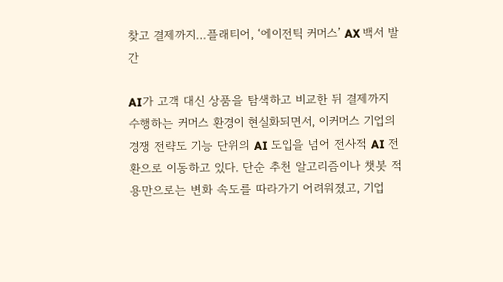찾고 결제까지…플래티어, ‘에이전틱 커머스’ AX 백서 발간

AI가 고객 대신 상품을 탐색하고 비교한 뒤 결제까지 수행하는 커머스 환경이 현실화되면서, 이커머스 기업의 경쟁 전략도 기능 단위의 AI 도입을 넘어 전사적 AI 전환으로 이동하고 있다. 단순 추천 알고리즘이나 챗봇 적용만으로는 변화 속도를 따라가기 어려워졌고, 기업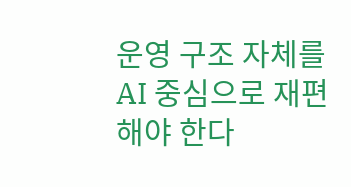운영 구조 자체를 AI 중심으로 재편해야 한다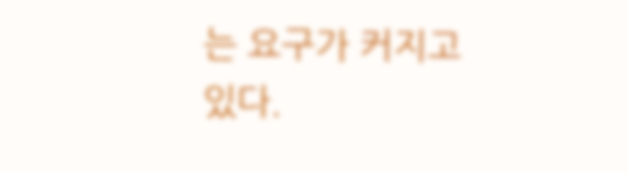는 요구가 커지고 있다.